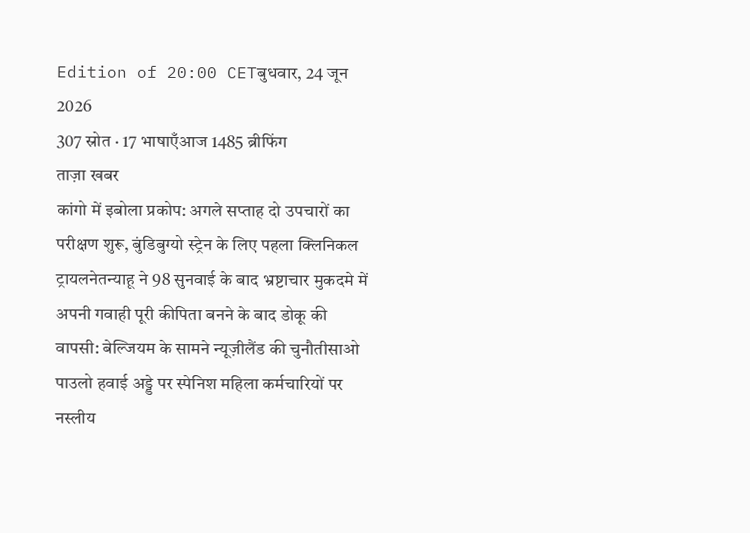Edition of 20:00 CETबुधवार, 24 जून 2026
307 स्रोत · 17 भाषाएँआज 1485 ब्रीफिंग
ताज़ा खबर
कांगो में इबोला प्रकोप: अगले सप्ताह दो उपचारों का परीक्षण शुरू, बुंडिबुग्यो स्ट्रेन के लिए पहला क्लिनिकल ट्रायलनेतन्याहू ने 98 सुनवाई के बाद भ्रष्टाचार मुकदमे में अपनी गवाही पूरी कीपिता बनने के बाद डोकू की वापसी: बेल्जियम के सामने न्यूज़ीलैंड की चुनौतीसाओ पाउलो हवाई अड्डे पर स्पेनिश महिला कर्मचारियों पर नस्लीय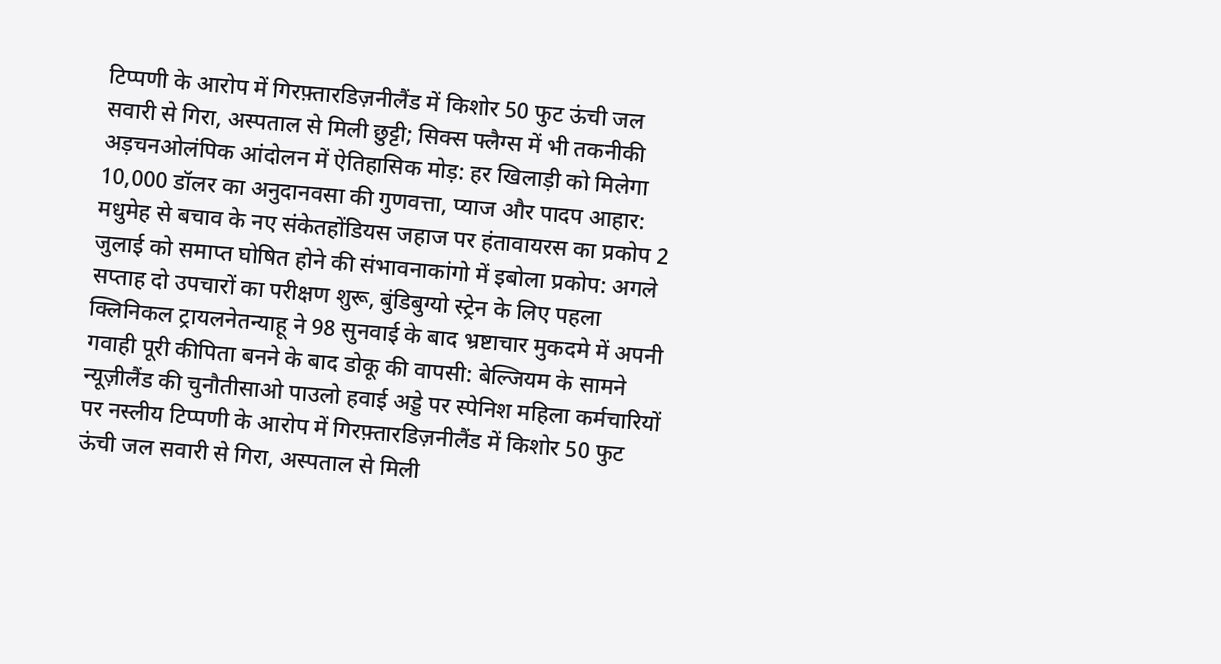टिप्पणी के आरोप में गिरफ़्तारडिज़नीलैंड में किशोर 50 फुट ऊंची जल सवारी से गिरा, अस्पताल से मिली छुट्टी; सिक्स फ्लैग्स में भी तकनीकी अड़चनओलंपिक आंदोलन में ऐतिहासिक मोड़: हर खिलाड़ी को मिलेगा 10,000 डॉलर का अनुदानवसा की गुणवत्ता, प्याज और पादप आहार: मधुमेह से बचाव के नए संकेतहोंडियस जहाज पर हंतावायरस का प्रकोप 2 जुलाई को समाप्त घोषित होने की संभावनाकांगो में इबोला प्रकोप: अगले सप्ताह दो उपचारों का परीक्षण शुरू, बुंडिबुग्यो स्ट्रेन के लिए पहला क्लिनिकल ट्रायलनेतन्याहू ने 98 सुनवाई के बाद भ्रष्टाचार मुकदमे में अपनी गवाही पूरी कीपिता बनने के बाद डोकू की वापसी: बेल्जियम के सामने न्यूज़ीलैंड की चुनौतीसाओ पाउलो हवाई अड्डे पर स्पेनिश महिला कर्मचारियों पर नस्लीय टिप्पणी के आरोप में गिरफ़्तारडिज़नीलैंड में किशोर 50 फुट ऊंची जल सवारी से गिरा, अस्पताल से मिली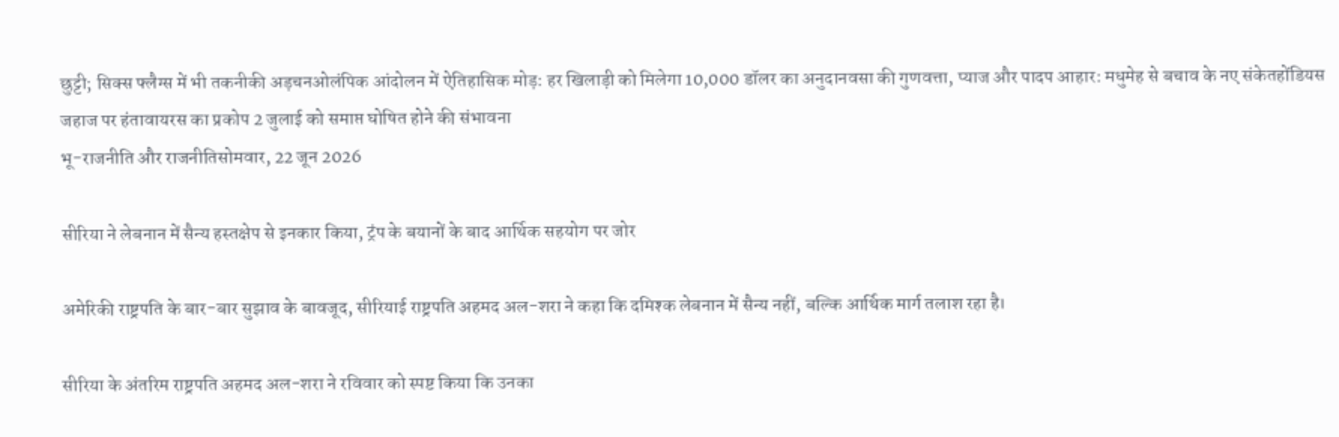छुट्टी; सिक्स फ्लैग्स में भी तकनीकी अड़चनओलंपिक आंदोलन में ऐतिहासिक मोड़: हर खिलाड़ी को मिलेगा 10,000 डॉलर का अनुदानवसा की गुणवत्ता, प्याज और पादप आहार: मधुमेह से बचाव के नए संकेतहोंडियस जहाज पर हंतावायरस का प्रकोप 2 जुलाई को समाप्त घोषित होने की संभावना
भू-राजनीति और राजनीतिसोमवार, 22 जून 2026

सीरिया ने लेबनान में सैन्य हस्तक्षेप से इनकार किया, ट्रंप के बयानों के बाद आर्थिक सहयोग पर जोर

अमेरिकी राष्ट्रपति के बार-बार सुझाव के बावजूद, सीरियाई राष्ट्रपति अहमद अल-शरा ने कहा कि दमिश्क लेबनान में सैन्य नहीं, बल्कि आर्थिक मार्ग तलाश रहा है।

सीरिया के अंतरिम राष्ट्रपति अहमद अल-शरा ने रविवार को स्पष्ट किया कि उनका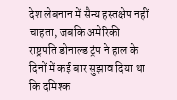देश लेबनान में सैन्य हस्तक्षेप नहीं चाहता, जबकि अमेरिकी राष्ट्रपति डोनाल्ड ट्रंप ने हाल के दिनों में कई बार सुझाव दिया था कि दमिश्क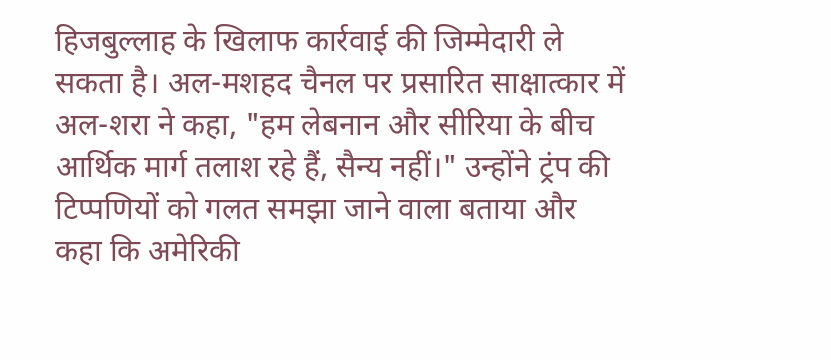हिजबुल्लाह के खिलाफ कार्रवाई की जिम्मेदारी ले सकता है। अल-मशहद चैनल पर प्रसारित साक्षात्कार में अल-शरा ने कहा, "हम लेबनान और सीरिया के बीच आर्थिक मार्ग तलाश रहे हैं, सैन्य नहीं।" उन्होंने ट्रंप की टिप्पणियों को गलत समझा जाने वाला बताया और कहा कि अमेरिकी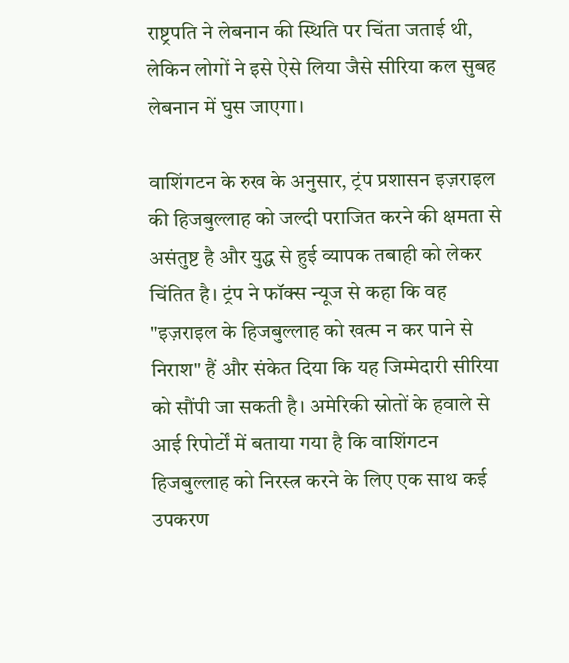राष्ट्रपति ने लेबनान की स्थिति पर चिंता जताई थी, लेकिन लोगों ने इसे ऐसे लिया जैसे सीरिया कल सुबह लेबनान में घुस जाएगा।

वाशिंगटन के रुख के अनुसार, ट्रंप प्रशासन इज़राइल की हिजबुल्लाह को जल्दी पराजित करने की क्षमता से असंतुष्ट है और युद्ध से हुई व्यापक तबाही को लेकर चिंतित है। ट्रंप ने फॉक्स न्यूज से कहा कि वह "इज़राइल के हिजबुल्लाह को खत्म न कर पाने से निराश" हैं और संकेत दिया कि यह जिम्मेदारी सीरिया को सौंपी जा सकती है। अमेरिकी स्रोतों के हवाले से आई रिपोर्टों में बताया गया है कि वाशिंगटन हिजबुल्लाह को निरस्त्र करने के लिए एक साथ कई उपकरण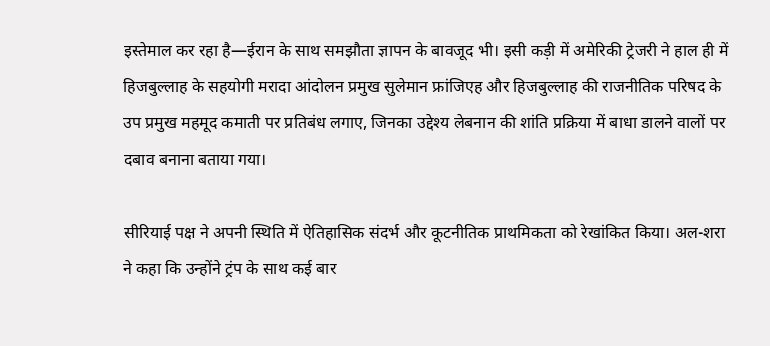इस्तेमाल कर रहा है—ईरान के साथ समझौता ज्ञापन के बावजूद भी। इसी कड़ी में अमेरिकी ट्रेजरी ने हाल ही में हिजबुल्लाह के सहयोगी मरादा आंदोलन प्रमुख सुलेमान फ्रांजिएह और हिजबुल्लाह की राजनीतिक परिषद के उप प्रमुख महमूद कमाती पर प्रतिबंध लगाए, जिनका उद्देश्य लेबनान की शांति प्रक्रिया में बाधा डालने वालों पर दबाव बनाना बताया गया।

सीरियाई पक्ष ने अपनी स्थिति में ऐतिहासिक संदर्भ और कूटनीतिक प्राथमिकता को रेखांकित किया। अल-शरा ने कहा कि उन्होंने ट्रंप के साथ कई बार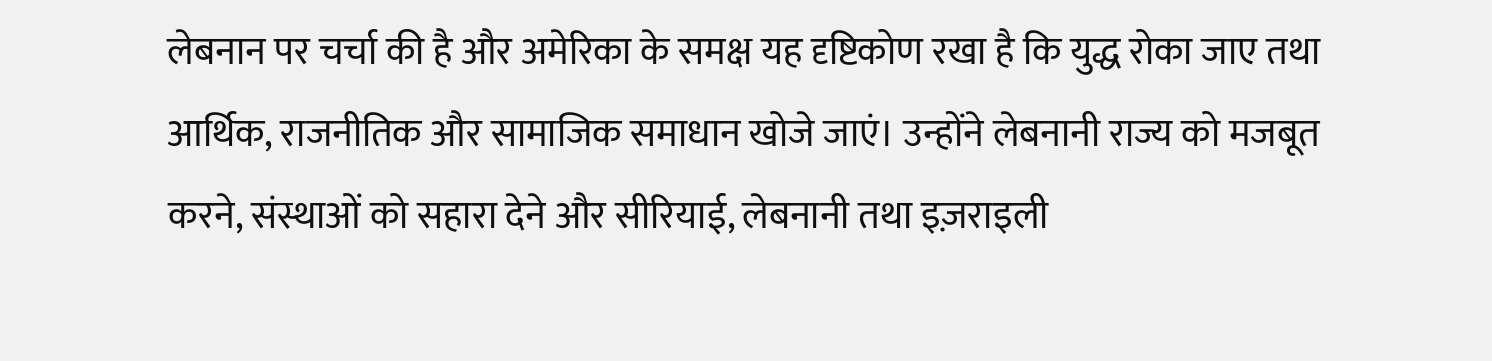लेबनान पर चर्चा की है और अमेरिका के समक्ष यह दृष्टिकोण रखा है कि युद्ध रोका जाए तथा आर्थिक, राजनीतिक और सामाजिक समाधान खोजे जाएं। उन्होंने लेबनानी राज्य को मजबूत करने, संस्थाओं को सहारा देने और सीरियाई, लेबनानी तथा इज़राइली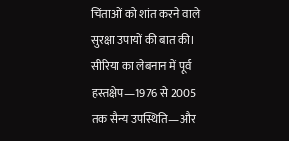चिंताओं को शांत करने वाले सुरक्षा उपायों की बात की। सीरिया का लेबनान में पूर्व हस्तक्षेप—1976 से 2005 तक सैन्य उपस्थिति—और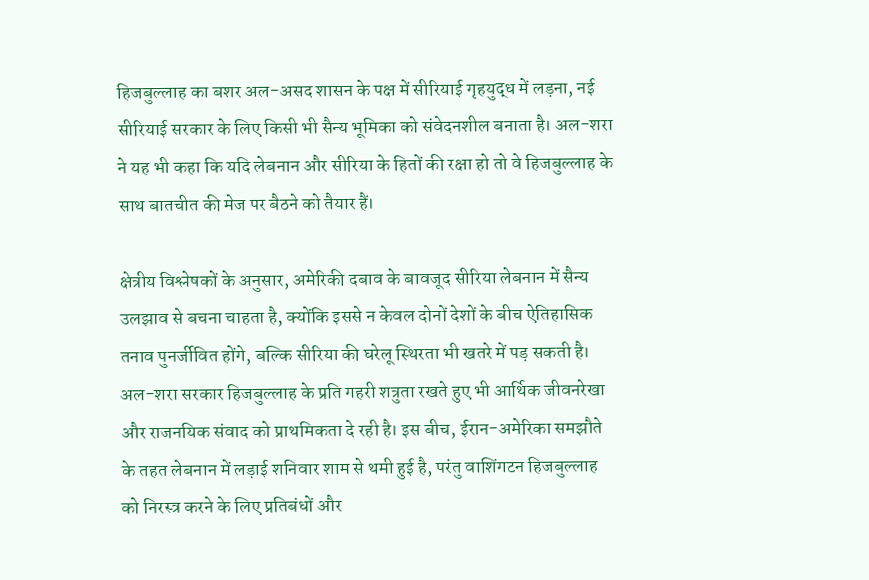हिजबुल्लाह का बशर अल-असद शासन के पक्ष में सीरियाई गृहयुद्ध में लड़ना, नई सीरियाई सरकार के लिए किसी भी सैन्य भूमिका को संवेदनशील बनाता है। अल-शरा ने यह भी कहा कि यदि लेबनान और सीरिया के हितों की रक्षा हो तो वे हिजबुल्लाह के साथ बातचीत की मेज पर बैठने को तैयार हैं।

क्षेत्रीय विश्लेषकों के अनुसार, अमेरिकी दबाव के बावजूद सीरिया लेबनान में सैन्य उलझाव से बचना चाहता है, क्योंकि इससे न केवल दोनों देशों के बीच ऐतिहासिक तनाव पुनर्जीवित होंगे, बल्कि सीरिया की घरेलू स्थिरता भी खतरे में पड़ सकती है। अल-शरा सरकार हिजबुल्लाह के प्रति गहरी शत्रुता रखते हुए भी आर्थिक जीवनरेखा और राजनयिक संवाद को प्राथमिकता दे रही है। इस बीच, ईरान-अमेरिका समझौते के तहत लेबनान में लड़ाई शनिवार शाम से थमी हुई है, परंतु वाशिंगटन हिजबुल्लाह को निरस्त्र करने के लिए प्रतिबंधों और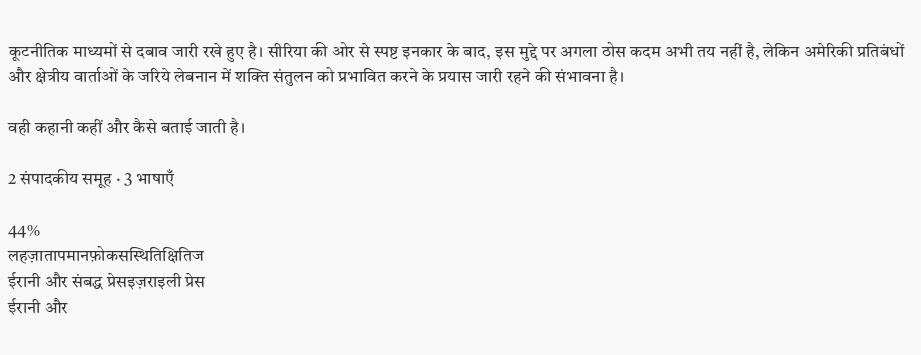कूटनीतिक माध्यमों से दबाव जारी रखे हुए है। सीरिया की ओर से स्पष्ट इनकार के बाद, इस मुद्दे पर अगला ठोस कदम अभी तय नहीं है, लेकिन अमेरिकी प्रतिबंधों और क्षेत्रीय वार्ताओं के जरिये लेबनान में शक्ति संतुलन को प्रभावित करने के प्रयास जारी रहने की संभावना है।

वही कहानी कहीं और कैसे बताई जाती है।

2 संपादकीय समूह · 3 भाषाएँ

44%
लहज़ातापमानफ़ोकसस्थितिक्षितिज
ईरानी और संबद्ध प्रेसइज़राइली प्रेस
ईरानी और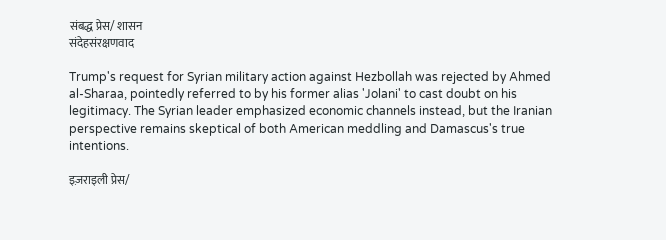संबद्ध प्रेस/ शासन
संदेहसंरक्षणवाद

Trump's request for Syrian military action against Hezbollah was rejected by Ahmed al-Sharaa, pointedly referred to by his former alias 'Jolani' to cast doubt on his legitimacy. The Syrian leader emphasized economic channels instead, but the Iranian perspective remains skeptical of both American meddling and Damascus's true intentions.

इज़राइली प्रेस/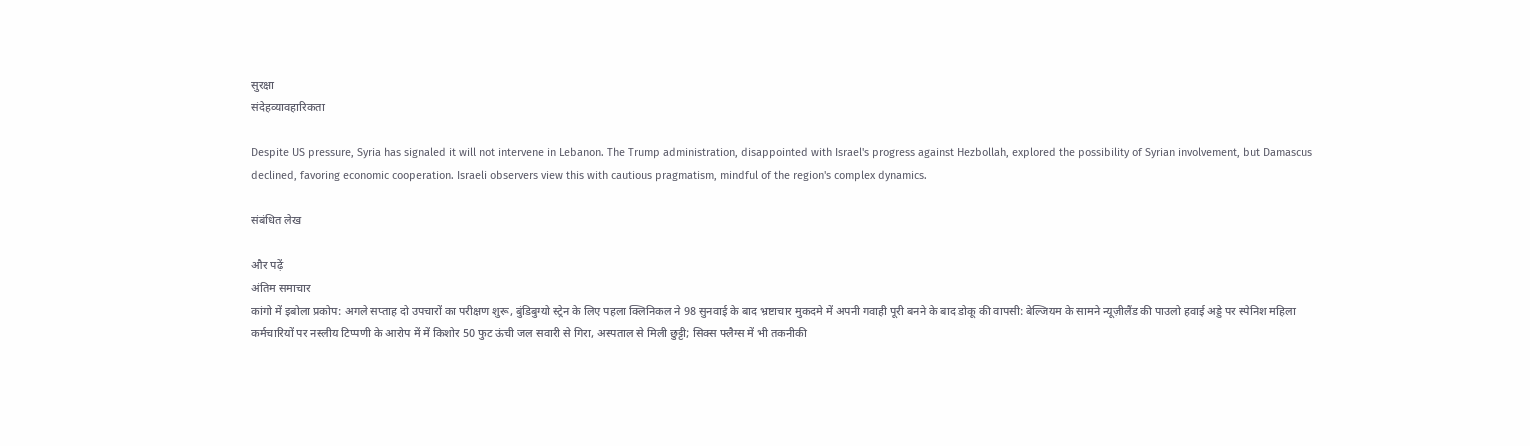सुरक्षा
संदेहव्यावहारिकता

Despite US pressure, Syria has signaled it will not intervene in Lebanon. The Trump administration, disappointed with Israel's progress against Hezbollah, explored the possibility of Syrian involvement, but Damascus declined, favoring economic cooperation. Israeli observers view this with cautious pragmatism, mindful of the region's complex dynamics.

संबंधित लेख

और पढ़ें
अंतिम समाचार
कांगो में इबोला प्रकोप: अगले सप्ताह दो उपचारों का परीक्षण शुरू, बुंडिबुग्यो स्ट्रेन के लिए पहला क्लिनिकल ने 98 सुनवाई के बाद भ्रष्टाचार मुकदमे में अपनी गवाही पूरी बनने के बाद डोकू की वापसी: बेल्जियम के सामने न्यूज़ीलैंड की पाउलो हवाई अड्डे पर स्पेनिश महिला कर्मचारियों पर नस्लीय टिप्पणी के आरोप में में किशोर 50 फुट ऊंची जल सवारी से गिरा, अस्पताल से मिली छुट्टी; सिक्स फ्लैग्स में भी तकनीकी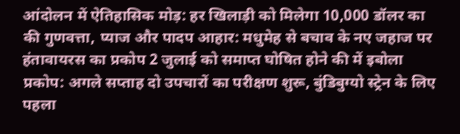आंदोलन में ऐतिहासिक मोड़: हर खिलाड़ी को मिलेगा 10,000 डॉलर का की गुणवत्ता, प्याज और पादप आहार: मधुमेह से बचाव के नए जहाज पर हंतावायरस का प्रकोप 2 जुलाई को समाप्त घोषित होने की में इबोला प्रकोप: अगले सप्ताह दो उपचारों का परीक्षण शुरू, बुंडिबुग्यो स्ट्रेन के लिए पहला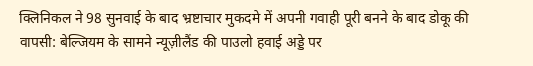क्लिनिकल ने 98 सुनवाई के बाद भ्रष्टाचार मुकदमे में अपनी गवाही पूरी बनने के बाद डोकू की वापसी: बेल्जियम के सामने न्यूज़ीलैंड की पाउलो हवाई अड्डे पर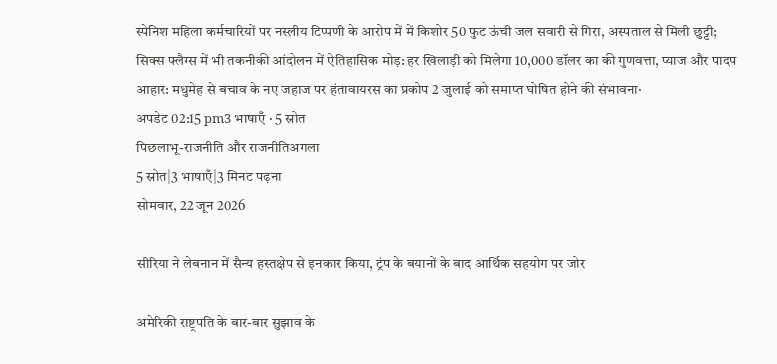स्पेनिश महिला कर्मचारियों पर नस्लीय टिप्पणी के आरोप में में किशोर 50 फुट ऊंची जल सवारी से गिरा, अस्पताल से मिली छुट्टी; सिक्स फ्लैग्स में भी तकनीकी आंदोलन में ऐतिहासिक मोड़: हर खिलाड़ी को मिलेगा 10,000 डॉलर का की गुणवत्ता, प्याज और पादप आहार: मधुमेह से बचाव के नए जहाज पर हंतावायरस का प्रकोप 2 जुलाई को समाप्त घोषित होने की संभावना·
अपडेट 02:15 pm3 भाषाएँ · 5 स्रोत
पिछलाभू-राजनीति और राजनीतिअगला
5 स्रोत|3 भाषाएँ|3 मिनट पढ़ना
सोमवार, 22 जून 2026

सीरिया ने लेबनान में सैन्य हस्तक्षेप से इनकार किया, ट्रंप के बयानों के बाद आर्थिक सहयोग पर जोर

अमेरिकी राष्ट्रपति के बार-बार सुझाव के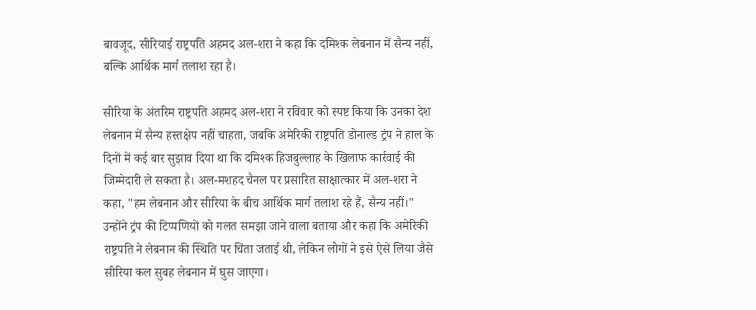बावजूद, सीरियाई राष्ट्रपति अहमद अल-शरा ने कहा कि दमिश्क लेबनान में सैन्य नहीं, बल्कि आर्थिक मार्ग तलाश रहा है।

सीरिया के अंतरिम राष्ट्रपति अहमद अल-शरा ने रविवार को स्पष्ट किया कि उनका देश लेबनान में सैन्य हस्तक्षेप नहीं चाहता, जबकि अमेरिकी राष्ट्रपति डोनाल्ड ट्रंप ने हाल के दिनों में कई बार सुझाव दिया था कि दमिश्क हिजबुल्लाह के खिलाफ कार्रवाई की जिम्मेदारी ले सकता है। अल-मशहद चैनल पर प्रसारित साक्षात्कार में अल-शरा ने कहा, "हम लेबनान और सीरिया के बीच आर्थिक मार्ग तलाश रहे हैं, सैन्य नहीं।" उन्होंने ट्रंप की टिप्पणियों को गलत समझा जाने वाला बताया और कहा कि अमेरिकी राष्ट्रपति ने लेबनान की स्थिति पर चिंता जताई थी, लेकिन लोगों ने इसे ऐसे लिया जैसे सीरिया कल सुबह लेबनान में घुस जाएगा।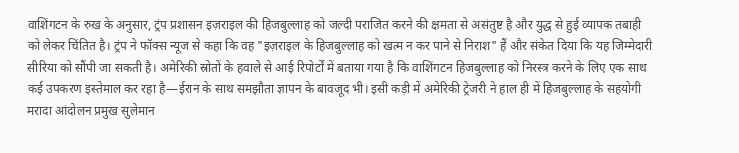वाशिंगटन के रुख के अनुसार, ट्रंप प्रशासन इज़राइल की हिजबुल्लाह को जल्दी पराजित करने की क्षमता से असंतुष्ट है और युद्ध से हुई व्यापक तबाही को लेकर चिंतित है। ट्रंप ने फॉक्स न्यूज से कहा कि वह "इज़राइल के हिजबुल्लाह को खत्म न कर पाने से निराश" हैं और संकेत दिया कि यह जिम्मेदारी सीरिया को सौंपी जा सकती है। अमेरिकी स्रोतों के हवाले से आई रिपोर्टों में बताया गया है कि वाशिंगटन हिजबुल्लाह को निरस्त्र करने के लिए एक साथ कई उपकरण इस्तेमाल कर रहा है—ईरान के साथ समझौता ज्ञापन के बावजूद भी। इसी कड़ी में अमेरिकी ट्रेजरी ने हाल ही में हिजबुल्लाह के सहयोगी मरादा आंदोलन प्रमुख सुलेमान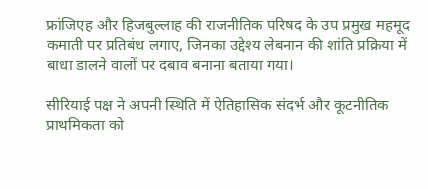फ्रांजिएह और हिजबुल्लाह की राजनीतिक परिषद के उप प्रमुख महमूद कमाती पर प्रतिबंध लगाए, जिनका उद्देश्य लेबनान की शांति प्रक्रिया में बाधा डालने वालों पर दबाव बनाना बताया गया।

सीरियाई पक्ष ने अपनी स्थिति में ऐतिहासिक संदर्भ और कूटनीतिक प्राथमिकता को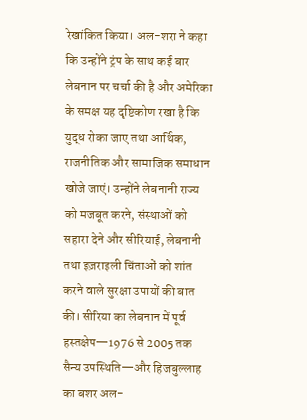रेखांकित किया। अल-शरा ने कहा कि उन्होंने ट्रंप के साथ कई बार लेबनान पर चर्चा की है और अमेरिका के समक्ष यह दृष्टिकोण रखा है कि युद्ध रोका जाए तथा आर्थिक, राजनीतिक और सामाजिक समाधान खोजे जाएं। उन्होंने लेबनानी राज्य को मजबूत करने, संस्थाओं को सहारा देने और सीरियाई, लेबनानी तथा इज़राइली चिंताओं को शांत करने वाले सुरक्षा उपायों की बात की। सीरिया का लेबनान में पूर्व हस्तक्षेप—1976 से 2005 तक सैन्य उपस्थिति—और हिजबुल्लाह का बशर अल-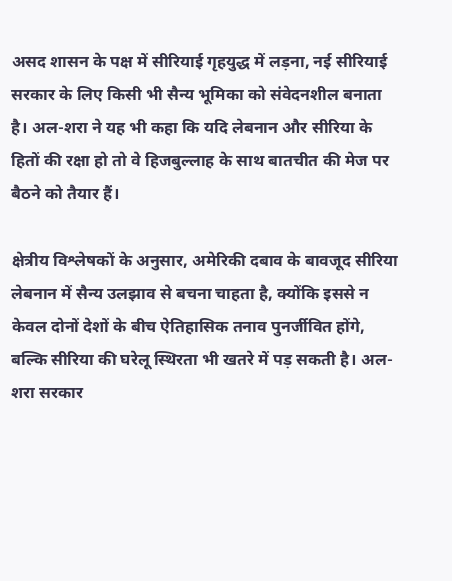असद शासन के पक्ष में सीरियाई गृहयुद्ध में लड़ना, नई सीरियाई सरकार के लिए किसी भी सैन्य भूमिका को संवेदनशील बनाता है। अल-शरा ने यह भी कहा कि यदि लेबनान और सीरिया के हितों की रक्षा हो तो वे हिजबुल्लाह के साथ बातचीत की मेज पर बैठने को तैयार हैं।

क्षेत्रीय विश्लेषकों के अनुसार, अमेरिकी दबाव के बावजूद सीरिया लेबनान में सैन्य उलझाव से बचना चाहता है, क्योंकि इससे न केवल दोनों देशों के बीच ऐतिहासिक तनाव पुनर्जीवित होंगे, बल्कि सीरिया की घरेलू स्थिरता भी खतरे में पड़ सकती है। अल-शरा सरकार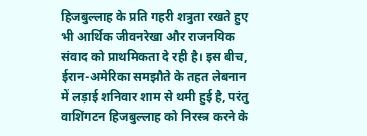हिजबुल्लाह के प्रति गहरी शत्रुता रखते हुए भी आर्थिक जीवनरेखा और राजनयिक संवाद को प्राथमिकता दे रही है। इस बीच, ईरान-अमेरिका समझौते के तहत लेबनान में लड़ाई शनिवार शाम से थमी हुई है, परंतु वाशिंगटन हिजबुल्लाह को निरस्त्र करने के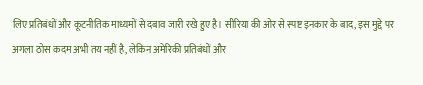लिए प्रतिबंधों और कूटनीतिक माध्यमों से दबाव जारी रखे हुए है। सीरिया की ओर से स्पष्ट इनकार के बाद, इस मुद्दे पर अगला ठोस कदम अभी तय नहीं है, लेकिन अमेरिकी प्रतिबंधों और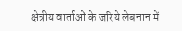क्षेत्रीय वार्ताओं के जरिये लेबनान में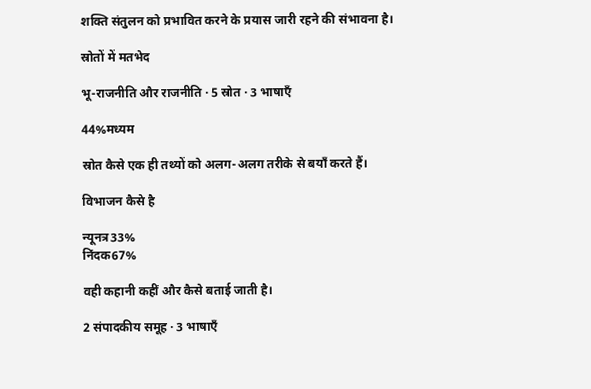शक्ति संतुलन को प्रभावित करने के प्रयास जारी रहने की संभावना है।

स्रोतों में मतभेद

भू-राजनीति और राजनीति · 5 स्रोत · 3 भाषाएँ

44%मध्यम

स्रोत कैसे एक ही तथ्यों को अलग-अलग तरीके से बयाँ करते हैं।

विभाजन कैसे है

न्यूनत्र33%
निंदक67%

वही कहानी कहीं और कैसे बताई जाती है।

2 संपादकीय समूह · 3 भाषाएँ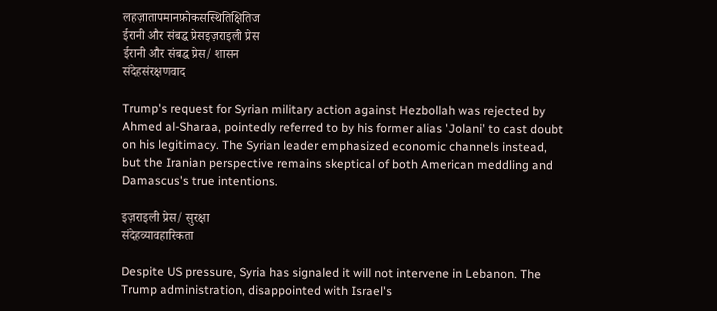लहज़ातापमानफ़ोकसस्थितिक्षितिज
ईरानी और संबद्ध प्रेसइज़राइली प्रेस
ईरानी और संबद्ध प्रेस/ शासन
संदेहसंरक्षणवाद

Trump's request for Syrian military action against Hezbollah was rejected by Ahmed al-Sharaa, pointedly referred to by his former alias 'Jolani' to cast doubt on his legitimacy. The Syrian leader emphasized economic channels instead, but the Iranian perspective remains skeptical of both American meddling and Damascus's true intentions.

इज़राइली प्रेस/ सुरक्षा
संदेहव्यावहारिकता

Despite US pressure, Syria has signaled it will not intervene in Lebanon. The Trump administration, disappointed with Israel's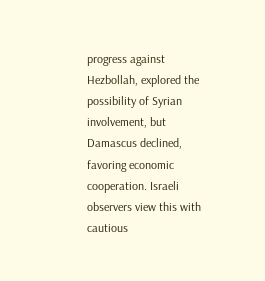progress against Hezbollah, explored the possibility of Syrian involvement, but Damascus declined, favoring economic cooperation. Israeli observers view this with cautious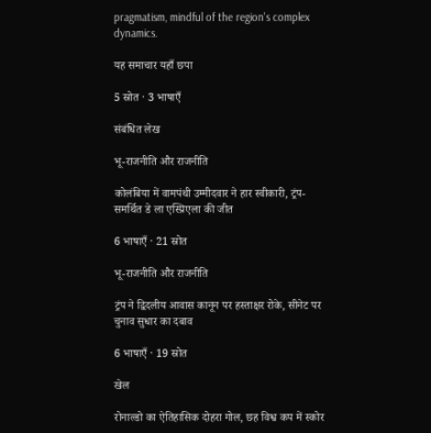pragmatism, mindful of the region's complex dynamics.

यह समाचार यहाँ छपा

5 स्रोत · 3 भाषाएँ

संबंधित लेख

भू-राजनीति और राजनीति

कोलंबिया में वामपंथी उम्मीदवार ने हार स्वीकारी, ट्रंप-समर्थित डे ला एस्प्रिएला की जीत

6 भाषाएँ · 21 स्रोत

भू-राजनीति और राजनीति

ट्रंप ने द्विदलीय आवास कानून पर हस्ताक्षर रोके, सीनेट पर चुनाव सुधार का दबाव

6 भाषाएँ · 19 स्रोत

खेल

रोनाल्डो का ऐतिहासिक दोहरा गोल, छह विश्व कप में स्कोर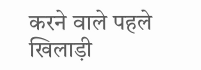करने वाले पहले खिलाड़ी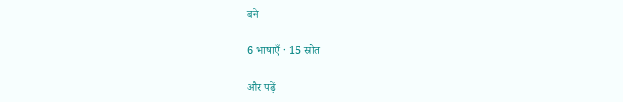बने

6 भाषाएँ · 15 स्रोत

और पढ़ें